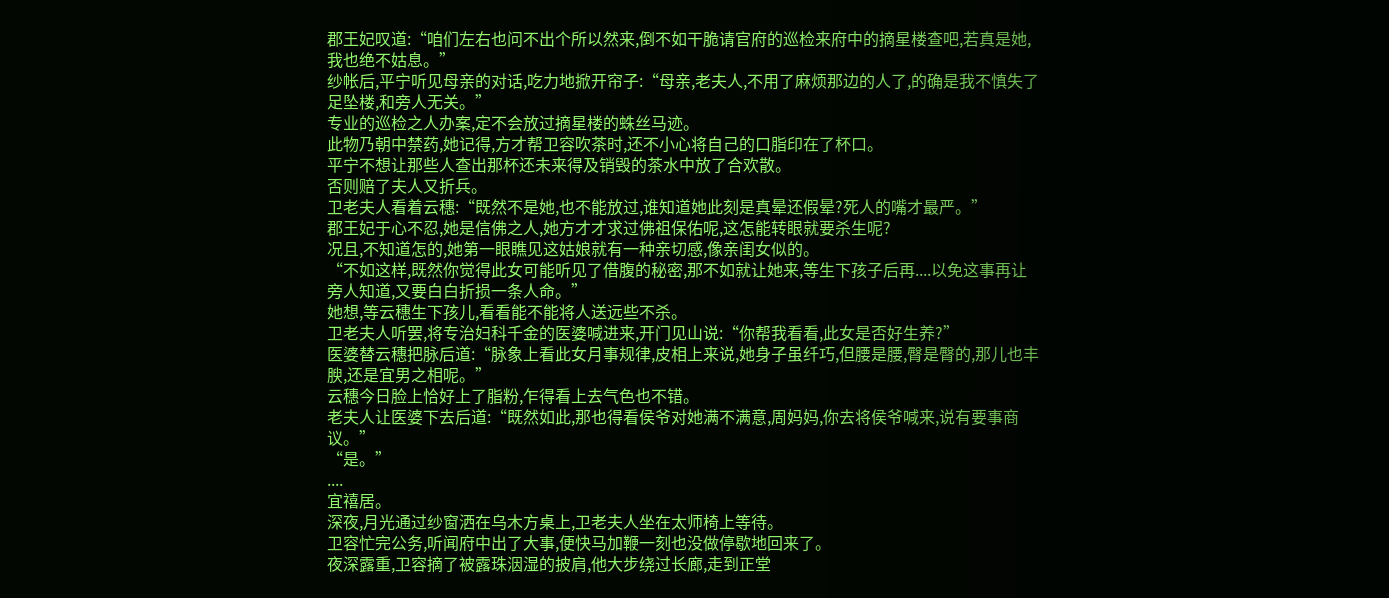郡王妃叹道:“咱们左右也问不出个所以然来,倒不如干脆请官府的巡检来府中的摘星楼查吧,若真是她,我也绝不姑息。”
纱帐后,平宁听见母亲的对话,吃力地掀开帘子:“母亲,老夫人,不用了麻烦那边的人了,的确是我不慎失了足坠楼,和旁人无关。”
专业的巡检之人办案,定不会放过摘星楼的蛛丝马迹。
此物乃朝中禁药,她记得,方才帮卫容吹茶时,还不小心将自己的口脂印在了杯口。
平宁不想让那些人查出那杯还未来得及销毁的茶水中放了合欢散。
否则赔了夫人又折兵。
卫老夫人看着云穗:“既然不是她,也不能放过,谁知道她此刻是真晕还假晕?死人的嘴才最严。”
郡王妃于心不忍,她是信佛之人,她方才才求过佛祖保佑呢,这怎能转眼就要杀生呢?
况且,不知道怎的,她第一眼瞧见这姑娘就有一种亲切感,像亲闺女似的。
“不如这样,既然你觉得此女可能听见了借腹的秘密,那不如就让她来,等生下孩子后再....以免这事再让旁人知道,又要白白折损一条人命。”
她想,等云穗生下孩儿,看看能不能将人送远些不杀。
卫老夫人听罢,将专治妇科千金的医婆喊进来,开门见山说:“你帮我看看,此女是否好生养?”
医婆替云穗把脉后道:“脉象上看此女月事规律,皮相上来说,她身子虽纤巧,但腰是腰,臀是臀的,那儿也丰腴,还是宜男之相呢。”
云穗今日脸上恰好上了脂粉,乍得看上去气色也不错。
老夫人让医婆下去后道:“既然如此,那也得看侯爷对她满不满意,周妈妈,你去将侯爷喊来,说有要事商议。”
“是。”
....
宜禧居。
深夜,月光通过纱窗洒在乌木方桌上,卫老夫人坐在太师椅上等待。
卫容忙完公务,听闻府中出了大事,便快马加鞭一刻也没做停歇地回来了。
夜深露重,卫容摘了被露珠洇湿的披肩,他大步绕过长廊,走到正堂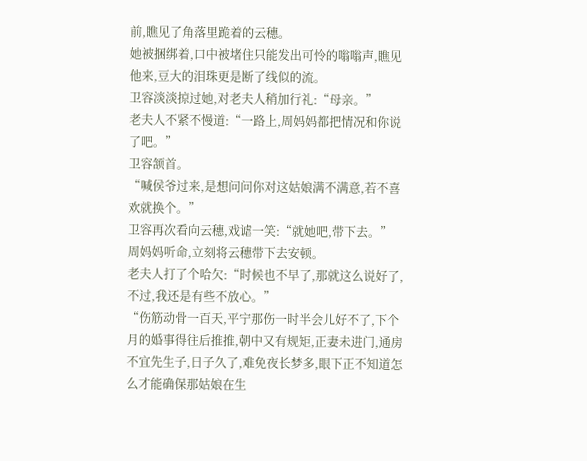前,瞧见了角落里跪着的云穗。
她被捆绑着,口中被堵住只能发出可怜的嗡嗡声,瞧见他来,豆大的泪珠更是断了线似的流。
卫容淡淡掠过她,对老夫人稍加行礼:“母亲。”
老夫人不紧不慢道:“一路上,周妈妈都把情况和你说了吧。”
卫容颔首。
“喊侯爷过来,是想问问你对这姑娘满不满意,若不喜欢就换个。”
卫容再次看向云穗,戏谑一笑:“就她吧,带下去。”
周妈妈听命,立刻将云穗带下去安顿。
老夫人打了个哈欠:“时候也不早了,那就这么说好了,不过,我还是有些不放心。”
“伤筋动骨一百天,平宁那伤一时半会儿好不了,下个月的婚事得往后推推,朝中又有规矩,正妻未进门,通房不宜先生子,日子久了,难免夜长梦多,眼下正不知道怎么才能确保那姑娘在生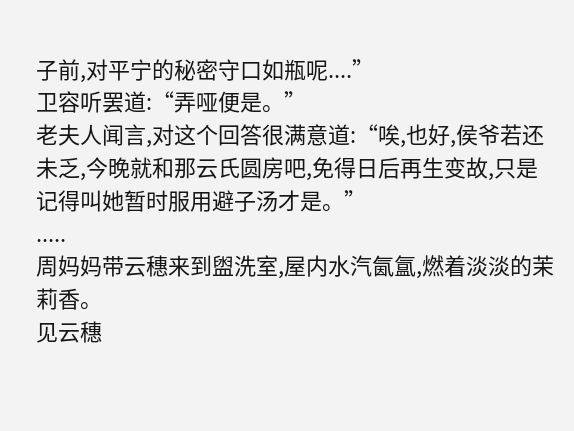子前,对平宁的秘密守口如瓶呢....”
卫容听罢道:“弄哑便是。”
老夫人闻言,对这个回答很满意道:“唉,也好,侯爷若还未乏,今晚就和那云氏圆房吧,免得日后再生变故,只是记得叫她暂时服用避子汤才是。”
.....
周妈妈带云穗来到盥洗室,屋内水汽氤氲,燃着淡淡的茉莉香。
见云穗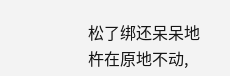松了绑还呆呆地杵在原地不动,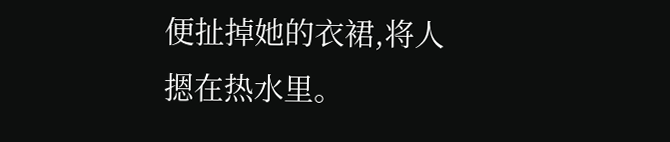便扯掉她的衣裙,将人摁在热水里。